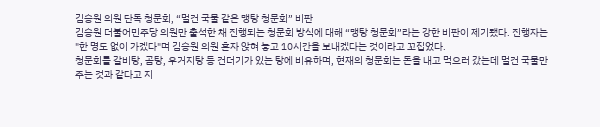김승원 의원 단독 청문회, “멀건 국물 같은 맹탕 청문회” 비판
김승원 더불어민주당 의원만 출석한 채 진행되는 청문회 방식에 대해 “맹탕 청문회”라는 강한 비판이 제기됐다. 진행자는 "한 명도 없이 가겠다"며 김승원 의원 혼자 앉혀 놓고 10시간을 보내겠다는 것이라고 꼬집었다.
청문회를 갈비탕, 곰탕, 우거지탕 등 건더기가 있는 탕에 비유하며, 현재의 청문회는 돈을 내고 먹으러 갔는데 멀건 국물만 주는 것과 같다고 지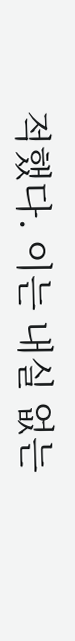적했다. 이는 내실 없는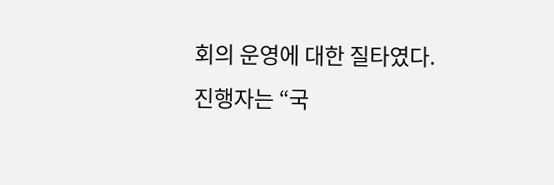회의 운영에 대한 질타였다.
진행자는 “국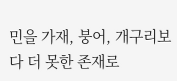민을 가재, 붕어, 개구리보다 더 못한 존재로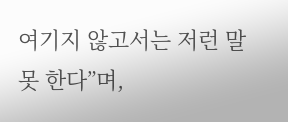여기지 않고서는 저런 말 못 한다”며,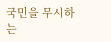국민을 무시하는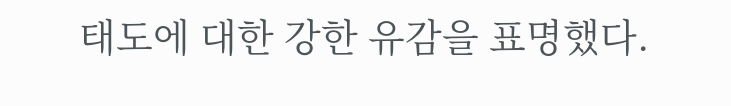태도에 대한 강한 유감을 표명했다.